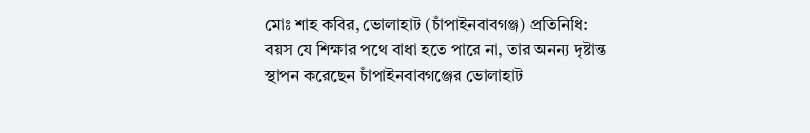মোঃ শাহ কবির, ভোলাহাট (চাঁপাইনবাবগঞ্জ) প্রতিনিধি:
বয়স যে শিক্ষার পথে বাধা হতে পারে না, তার অনন্য দৃষ্টান্ত স্থাপন করেছেন চাঁপাইনবাবগঞ্জের ভোলাহাট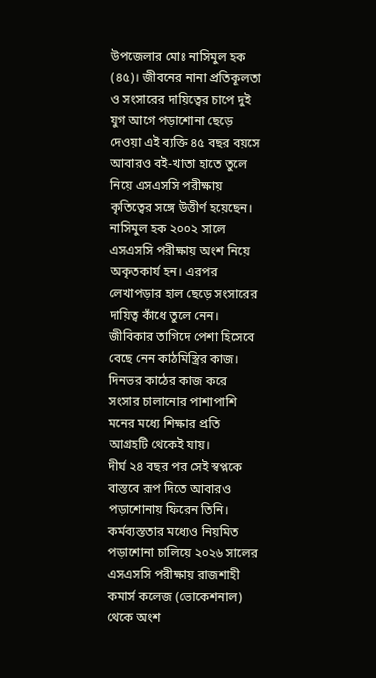উপজেলার মোঃ নাসিমুল হক (৪৫)। জীবনের নানা প্রতিকূলতা ও সংসারের দায়িত্বের চাপে দুই যুগ আগে পড়াশোনা ছেড়ে দেওয়া এই ব্যক্তি ৪৫ বছর বয়সে আবারও বই-খাতা হাতে তুলে নিয়ে এসএসসি পরীক্ষায় কৃতিত্বের সঙ্গে উত্তীর্ণ হয়েছেন।
নাসিমুল হক ২০০২ সালে এসএসসি পরীক্ষায় অংশ নিয়ে অকৃতকার্য হন। এরপর লেখাপড়ার হাল ছেড়ে সংসারের দায়িত্ব কাঁধে তুলে নেন। জীবিকার তাগিদে পেশা হিসেবে বেছে নেন কাঠমিস্ত্রির কাজ। দিনভর কাঠের কাজ করে সংসার চালানোর পাশাপাশি মনের মধ্যে শিক্ষার প্রতি আগ্রহটি থেকেই যায়।
দীর্ঘ ২৪ বছর পর সেই স্বপ্নকে বাস্তবে রূপ দিতে আবারও পড়াশোনায় ফিরেন তিনি। কর্মব্যস্ততার মধ্যেও নিয়মিত পড়াশোনা চালিয়ে ২০২৬ সালের এসএসসি পরীক্ষায় রাজশাহী কমার্স কলেজ (ভোকেশনাল) থেকে অংশ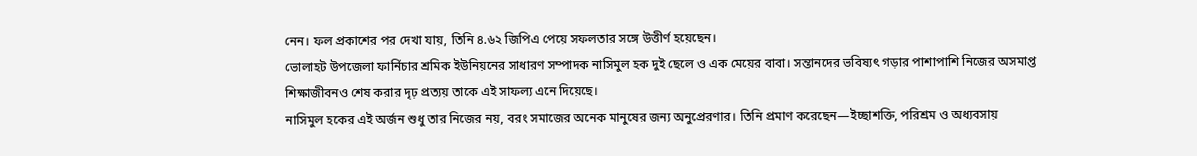নেন। ফল প্রকাশের পর দেখা যায়, তিনি ৪.৬২ জিপিএ পেয়ে সফলতার সঙ্গে উত্তীর্ণ হয়েছেন।
ভোলাহট উপজেলা ফার্নিচার শ্রমিক ইউনিয়নের সাধারণ সম্পাদক নাসিমুল হক দুই ছেলে ও এক মেয়ের বাবা। সন্তানদের ভবিষ্যৎ গড়ার পাশাপাশি নিজের অসমাপ্ত শিক্ষাজীবনও শেষ করার দৃঢ় প্রত্যয় তাকে এই সাফল্য এনে দিয়েছে।
নাসিমুল হকের এই অর্জন শুধু তার নিজের নয়, বরং সমাজের অনেক মানুষের জন্য অনুপ্রেরণার। তিনি প্রমাণ করেছেন—ইচ্ছাশক্তি, পরিশ্রম ও অধ্যবসায়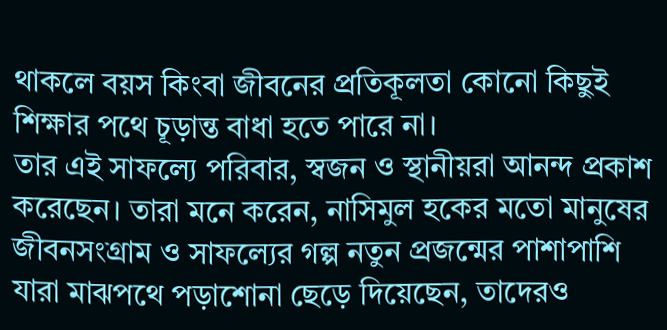থাকলে বয়স কিংবা জীবনের প্রতিকূলতা কোনো কিছুই শিক্ষার পথে চূড়ান্ত বাধা হতে পারে না।
তার এই সাফল্যে পরিবার, স্বজন ও স্থানীয়রা আনন্দ প্রকাশ করেছেন। তারা মনে করেন, নাসিমুল হকের মতো মানুষের জীবনসংগ্রাম ও সাফল্যের গল্প নতুন প্রজন্মের পাশাপাশি যারা মাঝপথে পড়াশোনা ছেড়ে দিয়েছেন, তাদেরও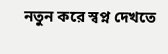নতুন করে স্বপ্ন দেখতে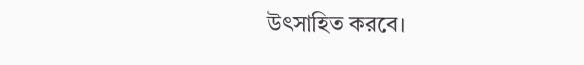উৎসাহিত করবে।